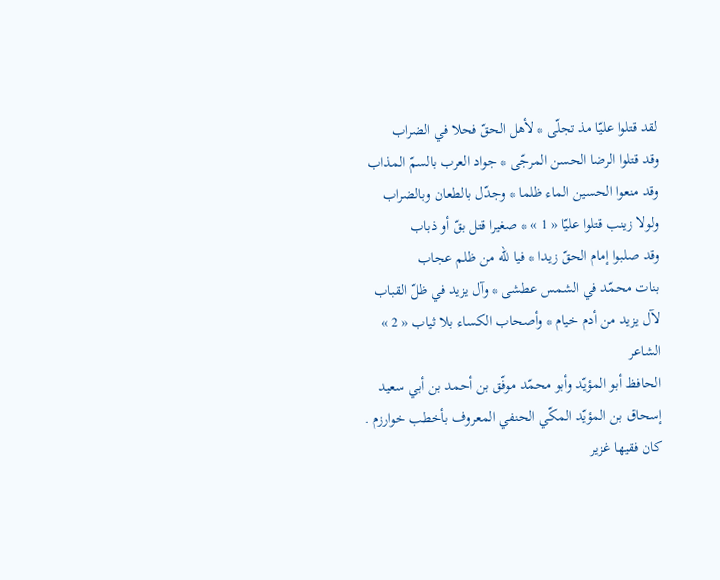لقد قتلوا عليّا مذ تجلّى * لأهل الحقّ فحلا في الضراب
وقد قتلوا الرضا الحسن المرجّى * جواد العرب بالسمّ المذاب
وقد منعوا الحسين الماء ظلما * وجدّل بالطعان وبالضراب
ولولا زينب قتلوا عليّا « 1 » * صغيرا قتل بقّ أو ذباب
وقد صلبوا إمام الحقّ زيدا * فيا للّه من ظلم عجاب
بنات محمّد في الشمس عطشى * وآل يزيد في ظلّ القباب
لآل يزيد من أدم خيام * وأصحاب الكساء بلا ثياب « 2 »
الشاعر
الحافظ أبو المؤيّد وأبو محمّد موفّق بن أحمد بن أبي سعيد إسحاق بن المؤيّد المكّي الحنفي المعروف بأخطب خوارزم .
كان فقيها غزير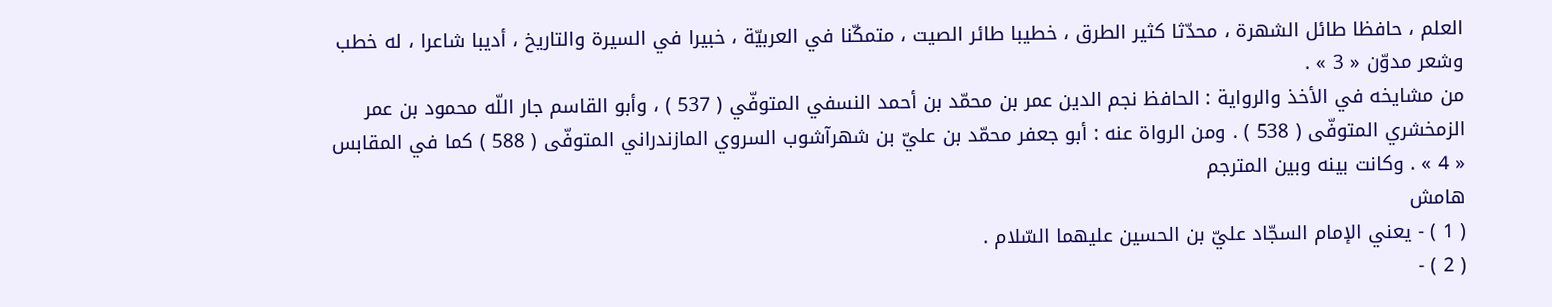العلم ، حافظا طائل الشهرة ، محدّثا كثير الطرق ، خطيبا طائر الصيت ، متمكّنا في العربيّة ، خبيرا في السيرة والتاريخ ، أديبا شاعرا ، له خطب وشعر مدوّن « 3 » .
من مشايخه في الأخذ والرواية : الحافظ نجم الدين عمر بن محمّد بن أحمد النسفي المتوفّي ( 537 ) ، وأبو القاسم جار اللّه محمود بن عمر الزمخشري المتوفّى ( 538 ) . ومن الرواة عنه : أبو جعفر محمّد بن عليّ بن شهرآشوب السروي المازندراني المتوفّى ( 588 ) كما في المقابس « 4 » . وكانت بينه وبين المترجم
هامش
( 1 ) - يعني الإمام السجّاد عليّ بن الحسين عليهما السّلام .
( 2 ) -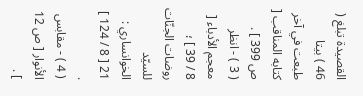القصيدة تبلغ ( 46 ) بيتا طبعت في آخر كتابه المناقب [ ص 399 ] .
( 3 ) - انظر معجم الأدباء [ 8 / 39 ] ؛ روضات الجنّات للسيّد الخوانساري : 21 [ 8 / 124 ] .
( 4 ) - مقابس الأنوار [ ص 12 ] .